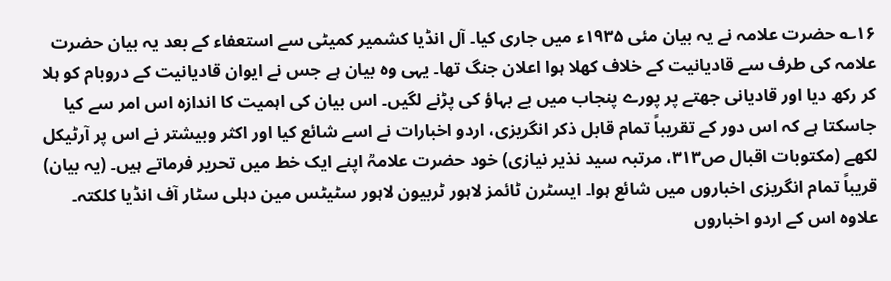۱۶؎ حضرت علامہ نے یہ بیان مئی ۱۹۳۵ء میں جاری کیا۔ آل انڈیا کشمیر کمیٹی سے استعفاء کے بعد یہ بیان حضرت علامہ کی طرف سے قادیانیت کے خلاف کھلا ہوا اعلان جنگ تھا۔ یہی وہ بیان ہے جس نے ایوان قادیانیت کے دروبام کو ہلا کر رکھ دیا اور قادیانی جھتے پر پورے پنجاب میں بے بہاؤ کی پڑنے لگیں۔ اس بیان کی اہمیت کا اندازہ اس امر سے کیا جاسکتا ہے کہ اس دور کے تقریباً تمام قابل ذکر انگریزی، اردو اخبارات نے اسے شائع کیا اور اکثر وبیشتر نے اس پر آرٹیکل لکھے (مکتوبات اقبال ص۳۱۳، مرتبہ سید نذیر نیازی) خود حضرت علامہؒ اپنے ایک خط میں تحریر فرماتے ہیں۔ (یہ بیان) قریباً تمام انگریزی اخباروں میں شائع ہوا۔ ایسٹرن ٹائمز لاہور ٹربیون لاہور سٹیٹس مین دہلی سٹار آف انڈیا کلکتہ۔ علاوہ اس کے اردو اخباروں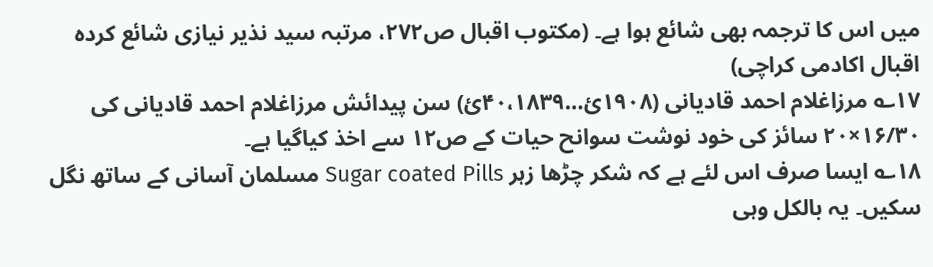میں اس کا ترجمہ بھی شائع ہوا ہے۔ (مکتوب اقبال ص۲۷۲، مرتبہ سید نذیر نیازی شائع کردہ اقبال اکادمی کراچی)
۱۷؎ مرزاغلام احمد قادیانی (۱۹۰۸ئ…۴۰،۱۸۳۹ئ) سن پیدائش مرزاغلام احمد قادیانی کی ۱۶/۳۰×۲۰ سائز کی خود نوشت سوانح حیات کے ص۱۲ سے اخذ کیاگیا ہے۔
۱۸؎ ایسا صرف اس لئے ہے کہ شکر چڑھا زہر Sugar coated Pills مسلمان آسانی کے ساتھ نگل سکیں۔ یہ بالکل وہی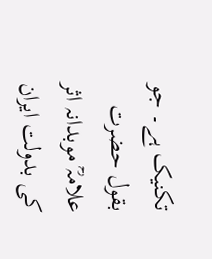تکنیک ہے۔ جو بقول حضرت علامہؒ موبدانہ اثر کی بدولت ایران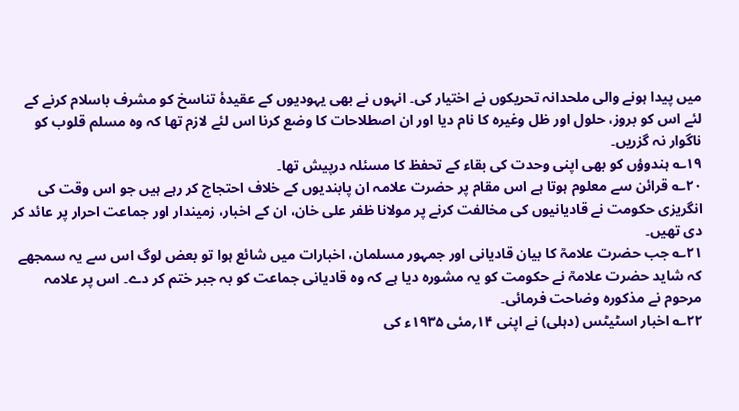میں پیدا ہونے والی ملحدانہ تحریکوں نے اختیار کی۔ انہوں نے بھی یہودیوں کے عقیدۂ تناسخ کو مشرف باسلام کرنے کے لئے اس کو بروز، حلول اور ظل وغیرہ کا نام دیا اور ان اصطلاحات کا وضع کرنا اس لئے لازم تھا کہ وہ مسلم قلوب کو ناگوار نہ گزریں۔
۱۹؎ ہندوؤں کو بھی اپنی وحدت کی بقاء کے تحفظ کا مسئلہ درپیش تھا۔
۲۰؎ قرائن سے معلوم ہوتا ہے اس مقام پر حضرت علامہ ان پابندیوں کے خلاف احتجاج کر رہے ہیں جو اس وقت کی انگریزی حکومت نے قادیانیوں کی مخالفت کرنے پر مولانا ظفر علی خان، ان کے اخبار، زمیندار اور جماعت احرار پر عائد کر دی تھیں۔
۲۱؎ جب حضرت علامہؒ کا بیان قادیانی اور جمہور مسلمان، اخبارات میں شائع ہوا تو بعض لوگ اس سے یہ سمجھے کہ شاید حضرت علامہؒ نے حکومت کو یہ مشورہ دیا ہے کہ وہ قادیانی جماعت کو بہ جبر ختم کر دے۔ اس پر علامہ مرحوم نے مذکورہ وضاحت فرمائی۔
۲۲؎ اخبار اسٹیٹس (دہلی) نے اپنی ۱۴؍مئی ۱۹۳۵ء کی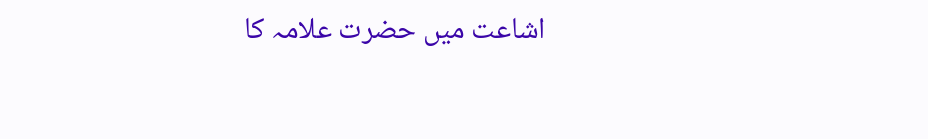اشاعت میں حضرت علامہ کا